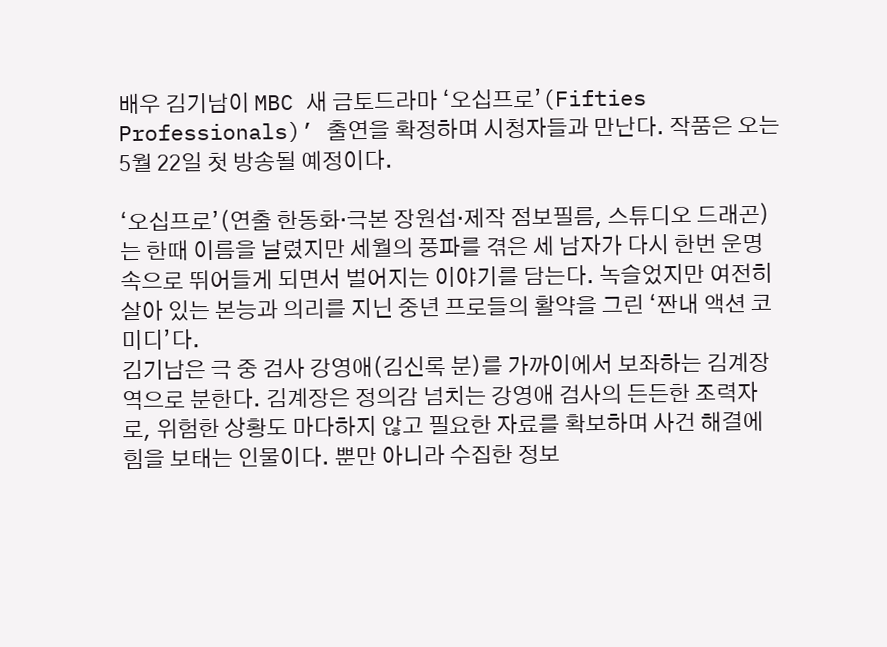배우 김기남이 MBC 새 금토드라마 ‘오십프로’(Fifties Professionals)’ 출연을 확정하며 시청자들과 만난다. 작품은 오는 5월 22일 첫 방송될 예정이다.

‘오십프로’(연출 한동화·극본 장원섭·제작 점보필름, 스튜디오 드래곤)는 한때 이름을 날렸지만 세월의 풍파를 겪은 세 남자가 다시 한번 운명 속으로 뛰어들게 되면서 벌어지는 이야기를 담는다. 녹슬었지만 여전히 살아 있는 본능과 의리를 지닌 중년 프로들의 활약을 그린 ‘짠내 액션 코미디’다.
김기남은 극 중 검사 강영애(김신록 분)를 가까이에서 보좌하는 김계장 역으로 분한다. 김계장은 정의감 넘치는 강영애 검사의 든든한 조력자로, 위험한 상황도 마다하지 않고 필요한 자료를 확보하며 사건 해결에 힘을 보태는 인물이다. 뿐만 아니라 수집한 정보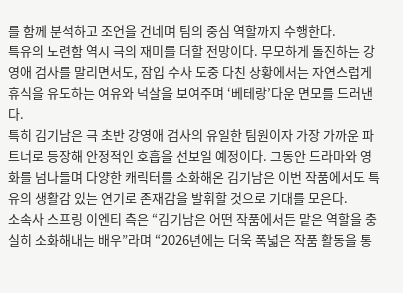를 함께 분석하고 조언을 건네며 팀의 중심 역할까지 수행한다.
특유의 노련함 역시 극의 재미를 더할 전망이다. 무모하게 돌진하는 강영애 검사를 말리면서도, 잠입 수사 도중 다친 상황에서는 자연스럽게 휴식을 유도하는 여유와 넉살을 보여주며 ‘베테랑’다운 면모를 드러낸다.
특히 김기남은 극 초반 강영애 검사의 유일한 팀원이자 가장 가까운 파트너로 등장해 안정적인 호흡을 선보일 예정이다. 그동안 드라마와 영화를 넘나들며 다양한 캐릭터를 소화해온 김기남은 이번 작품에서도 특유의 생활감 있는 연기로 존재감을 발휘할 것으로 기대를 모은다.
소속사 스프링 이엔티 측은 “김기남은 어떤 작품에서든 맡은 역할을 충실히 소화해내는 배우”라며 “2026년에는 더욱 폭넓은 작품 활동을 통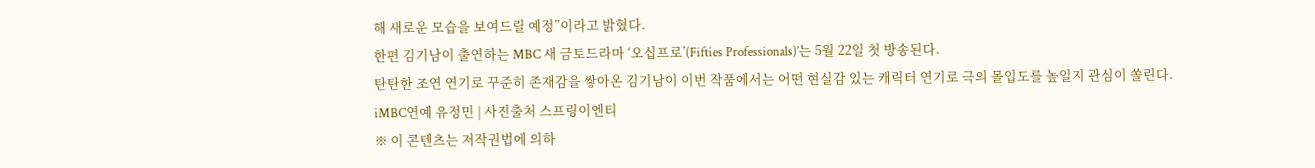해 새로운 모습을 보여드릴 예정”이라고 밝혔다.
한편 김기남이 출연하는 MBC 새 금토드라마 ‘오십프로’(Fifties Professionals)’는 5월 22일 첫 방송된다.
탄탄한 조연 연기로 꾸준히 존재감을 쌓아온 김기남이 이번 작품에서는 어떤 현실감 있는 캐릭터 연기로 극의 몰입도를 높일지 관심이 쏠린다.
iMBC연예 유정민 | 사진출처 스프링이엔티
※ 이 콘텐츠는 저작권법에 의하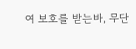여 보호를 받는바, 무단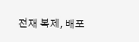전재 복제, 배포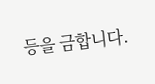등을 금합니다.